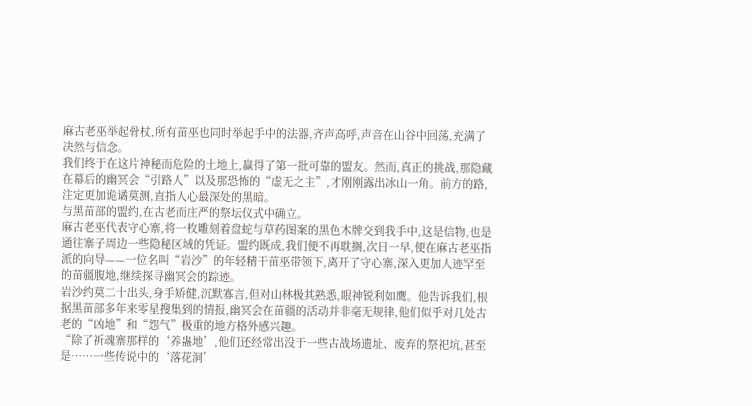麻古老巫举起骨杖,所有苗巫也同时举起手中的法器,齐声高呼,声音在山谷中回荡,充满了决然与信念。
我们终于在这片神秘而危险的土地上,赢得了第一批可靠的盟友。然而,真正的挑战,那隐藏在幕后的幽冥会“引路人”以及那恐怖的“虚无之主”,才刚刚露出冰山一角。前方的路,注定更加诡谲莫测,直指人心最深处的黑暗。
与黑苗部的盟约,在古老而庄严的祭坛仪式中确立。
麻古老巫代表守心寨,将一枚雕刻着盘蛇与草药图案的黑色木牌交到我手中,这是信物,也是通往寨子周边一些隐秘区域的凭证。盟约既成,我们便不再耽搁,次日一早,便在麻古老巫指派的向导——一位名叫“岩沙”的年轻精干苗巫带领下,离开了守心寨,深入更加人迹罕至的苗疆腹地,继续探寻幽冥会的踪迹。
岩沙约莫二十出头,身手矫健,沉默寡言,但对山林极其熟悉,眼神锐利如鹰。他告诉我们,根据黑苗部多年来零星搜集到的情报,幽冥会在苗疆的活动并非毫无规律,他们似乎对几处古老的“凶地”和“怨气”极重的地方格外感兴趣。
“除了祈魂寨那样的‘养蛊地’,他们还经常出没于一些古战场遗址、废弃的祭祀坑,甚至是……一些传说中的‘落花洞’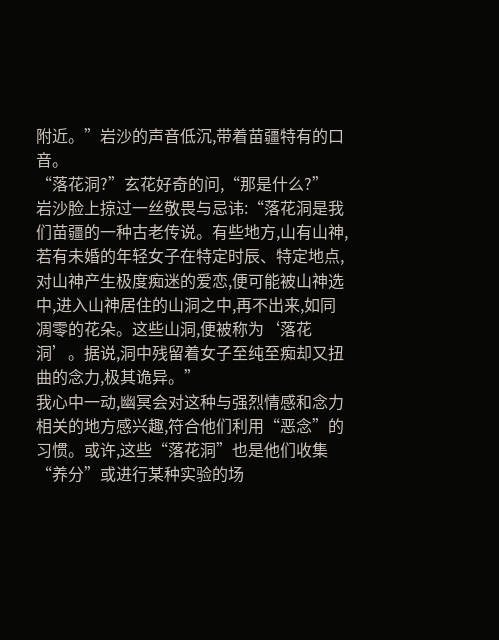附近。”岩沙的声音低沉,带着苗疆特有的口音。
“落花洞?”玄花好奇的问,“那是什么?”
岩沙脸上掠过一丝敬畏与忌讳:“落花洞是我们苗疆的一种古老传说。有些地方,山有山神,若有未婚的年轻女子在特定时辰、特定地点,对山神产生极度痴迷的爱恋,便可能被山神选中,进入山神居住的山洞之中,再不出来,如同凋零的花朵。这些山洞,便被称为‘落花洞’。据说,洞中残留着女子至纯至痴却又扭曲的念力,极其诡异。”
我心中一动,幽冥会对这种与强烈情感和念力相关的地方感兴趣,符合他们利用“恶念”的习惯。或许,这些“落花洞”也是他们收集“养分”或进行某种实验的场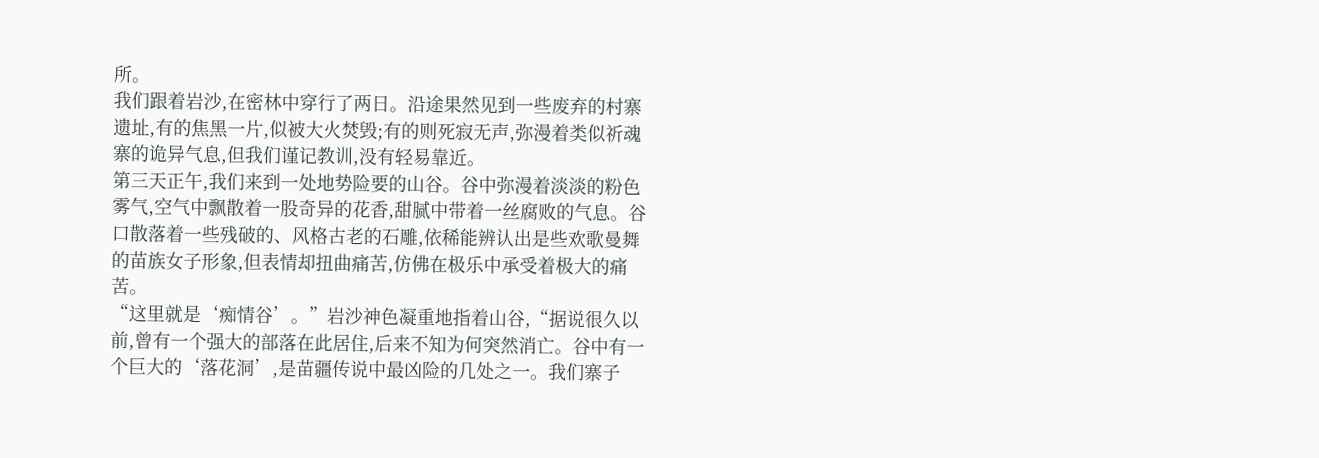所。
我们跟着岩沙,在密林中穿行了两日。沿途果然见到一些废弃的村寨遗址,有的焦黑一片,似被大火焚毁;有的则死寂无声,弥漫着类似祈魂寨的诡异气息,但我们谨记教训,没有轻易靠近。
第三天正午,我们来到一处地势险要的山谷。谷中弥漫着淡淡的粉色雾气,空气中飘散着一股奇异的花香,甜腻中带着一丝腐败的气息。谷口散落着一些残破的、风格古老的石雕,依稀能辨认出是些欢歌曼舞的苗族女子形象,但表情却扭曲痛苦,仿佛在极乐中承受着极大的痛苦。
“这里就是‘痴情谷’。”岩沙神色凝重地指着山谷,“据说很久以前,曾有一个强大的部落在此居住,后来不知为何突然消亡。谷中有一个巨大的‘落花洞’,是苗疆传说中最凶险的几处之一。我们寨子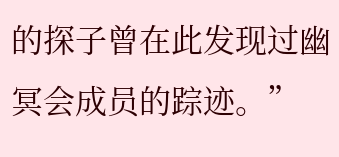的探子曾在此发现过幽冥会成员的踪迹。”